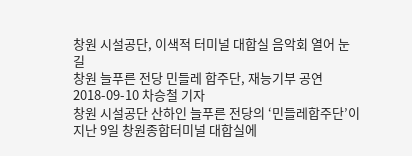창원 시설공단, 이색적 터미널 대합실 음악회 열어 눈길
창원 늘푸른 전당 민들레 합주단, 재능기부 공연
2018-09-10 차승철 기자
창원 시설공단 산하인 늘푸른 전당의 ‘민들레합주단’이 지난 9일 창원종합터미널 대합실에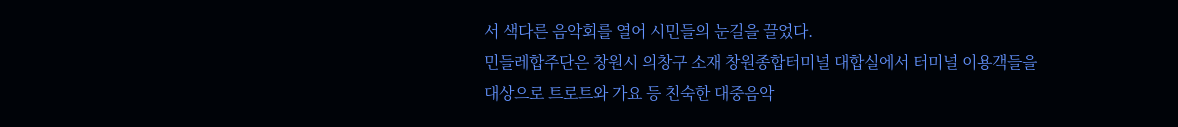서 색다른 음악회를 열어 시민들의 눈길을 끌었다.
민들레합주단은 창원시 의창구 소재 창원종합터미널 대합실에서 터미널 이용객들을 대상으로 트로트와 가요 등 친숙한 대중음악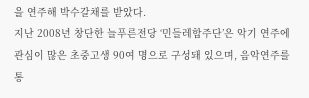을 연주해 박수갈채를 받았다.
지난 2008년 창단한 늘푸른전당 ‘민들레합주단’은 악기 연주에 관심이 많은 초중고생 90여 명으로 구성돼 있으며, 음악연주를 통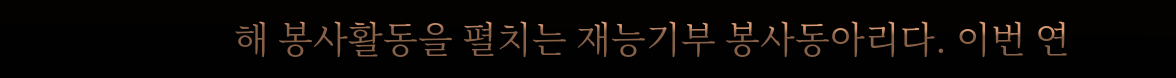해 봉사활동을 펼치는 재능기부 봉사동아리다. 이번 연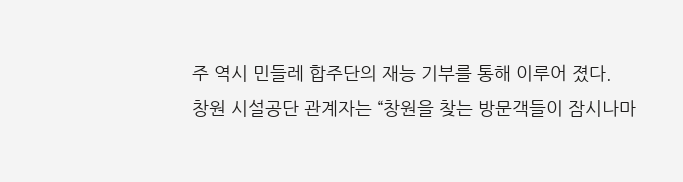주 역시 민들레 합주단의 재능 기부를 통해 이루어 졌다.
창원 시설공단 관계자는 “창원을 찾는 방문객들이 잠시나마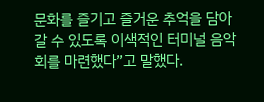문화를 즐기고 즐거운 추억을 담아 갈 수 있도록 이색적인 터미널 음악회를 마련했다”고 말했다.